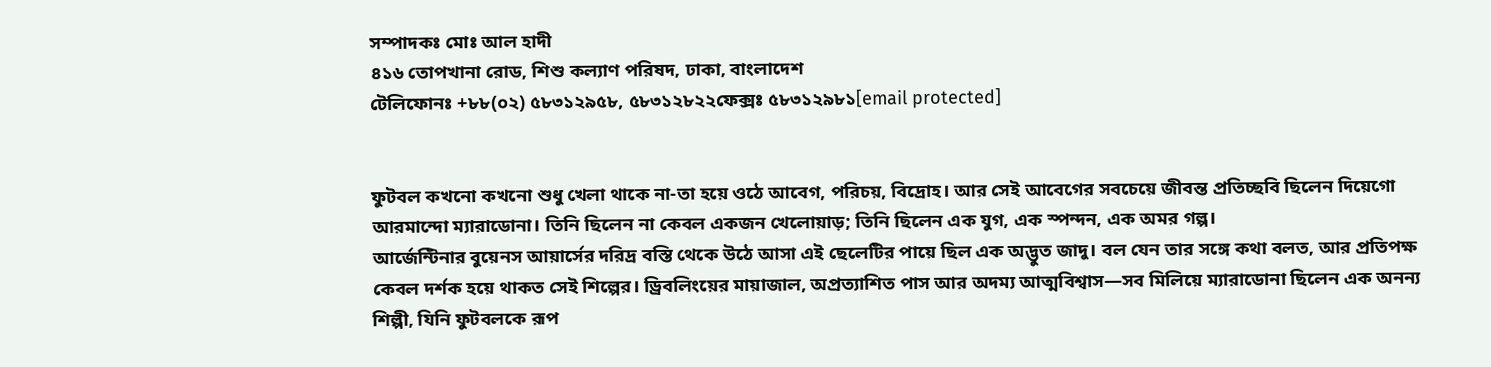সম্পাদকঃ মোঃ আল হাদী
৪১৬ তোপখানা রোড, শিশু কল্যাণ পরিষদ, ঢাকা, বাংলাদেশ
টেলিফোনঃ +৮৮(০২) ৫৮৩১২৯৫৮, ৫৮৩১২৮২২ফেক্সঃ ৫৮৩১২৯৮১[email protected]


ফুটবল কখনো কখনো শুধু খেলা থাকে না-তা হয়ে ওঠে আবেগ, পরিচয়, বিদ্রোহ। আর সেই আবেগের সবচেয়ে জীবন্ত প্রতিচ্ছবি ছিলেন দিয়েগো আরমান্দো ম্যারাডোনা। তিনি ছিলেন না কেবল একজন খেলোয়াড়; তিনি ছিলেন এক যুগ, এক স্পন্দন, এক অমর গল্প।
আর্জেন্টিনার বুয়েনস আয়ার্সের দরিদ্র বস্তি থেকে উঠে আসা এই ছেলেটির পায়ে ছিল এক অদ্ভুত জাদু। বল যেন তার সঙ্গে কথা বলত, আর প্রতিপক্ষ কেবল দর্শক হয়ে থাকত সেই শিল্পের। ড্রিবলিংয়ের মায়াজাল, অপ্রত্যাশিত পাস আর অদম্য আত্মবিশ্বাস—সব মিলিয়ে ম্যারাডোনা ছিলেন এক অনন্য শিল্পী, যিনি ফুটবলকে রূপ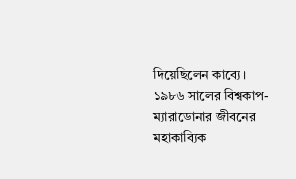দিয়েছিলেন কাব্যে।
১৯৮৬ সালের বিশ্বকাপ-ম্যারাডোনার জীবনের মহাকাব্যিক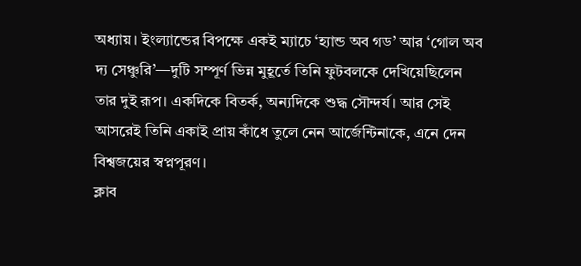অধ্যায়। ইংল্যান্ডের বিপক্ষে একই ম্যাচে ‘হ্যান্ড অব গড’ আর ‘গোল অব দ্য সেঞ্চুরি’—দুটি সম্পূর্ণ ভিন্ন মুহূর্তে তিনি ফুটবলকে দেখিয়েছিলেন তার দুই রূপ। একদিকে বিতর্ক, অন্যদিকে শুদ্ধ সৌন্দর্য। আর সেই আসরেই তিনি একাই প্রায় কাঁধে তুলে নেন আর্জেন্টিনাকে, এনে দেন বিশ্বজয়ের স্বপ্নপূরণ।
ক্লাব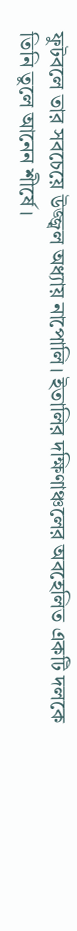ফুটবলে তার সবচেয়ে উজ্জ্বল অধ্যায় নাপোলি। ইতালির দক্ষিণাঞ্চলের অবহেলিত একটি দলকে তিনি তুলে আনেন শীর্ষে।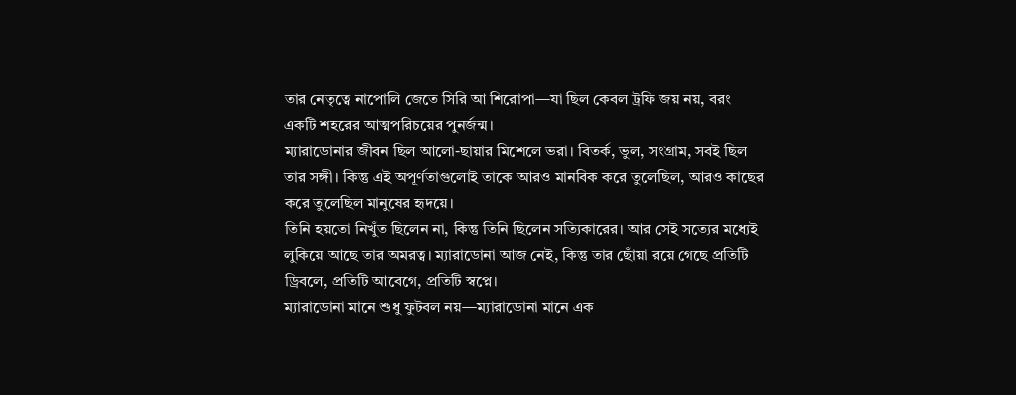তার নেতৃত্বে নাপোলি জেতে সিরি আ শিরোপা—যা ছিল কেবল ট্রফি জয় নয়, বরং একটি শহরের আত্মপরিচয়ের পুনর্জন্ম।
ম্যারাডোনার জীবন ছিল আলো-ছায়ার মিশেলে ভরা। বিতর্ক, ভুল, সংগ্রাম, সবই ছিল তার সঙ্গী। কিন্তু এই অপূর্ণতাগুলোই তাকে আরও মানবিক করে তুলেছিল, আরও কাছের করে তুলেছিল মানুষের হৃদয়ে।
তিনি হয়তো নিখুঁত ছিলেন না, কিন্তু তিনি ছিলেন সত্যিকারের। আর সেই সত্যের মধ্যেই লুকিয়ে আছে তার অমরত্ব। ম্যারাডোনা আজ নেই, কিন্তু তার ছোঁয়া রয়ে গেছে প্রতিটি ড্রিবলে, প্রতিটি আবেগে, প্রতিটি স্বপ্নে।
ম্যারাডোনা মানে শুধু ফুটবল নয়—ম্যারাডোনা মানে এক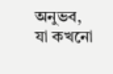অনুভব, যা কখনো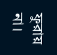ফুরায় না।